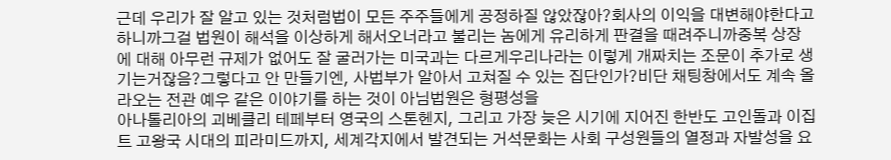근데 우리가 잘 알고 있는 것처럼법이 모든 주주들에게 공정하질 않았잖아?회사의 이익을 대변해야한다고 하니까그걸 법원이 해석을 이상하게 해서오너라고 불리는 놈에게 유리하게 판결을 때려주니까중복 상장에 대해 아무런 규제가 없어도 잘 굴러가는 미국과는 다르게우리나라는 이렇게 개짜치는 조문이 추가로 생기는거잖음?그렇다고 안 만들기엔, 사법부가 알아서 고쳐질 수 있는 집단인가?비단 채팅창에서도 계속 올라오는 전관 예우 같은 이야기를 하는 것이 아님법원은 형평성을
아나톨리아의 괴베클리 테페부터 영국의 스톤헨지, 그리고 가장 늦은 시기에 지어진 한반도 고인돌과 이집트 고왕국 시대의 피라미드까지, 세계각지에서 발견되는 거석문화는 사회 구성원들의 열정과 자발성을 요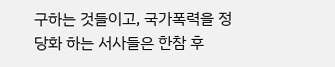구하는 것들이고, 국가폭력을 정당화 하는 서사들은 한참 후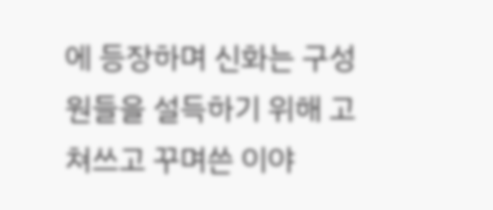에 등장하며 신화는 구성원들을 설득하기 위해 고쳐쓰고 꾸며쓴 이야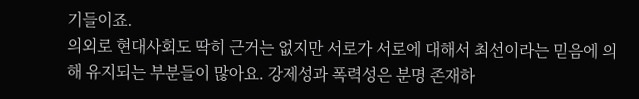기들이죠.
의외로 현대사회도 딱히 근거는 없지만 서로가 서로에 대해서 최선이라는 믿음에 의해 유지되는 부분들이 많아요. 강제성과 폭력성은 분명 존재하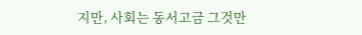지만, 사회는 동서고금 그것만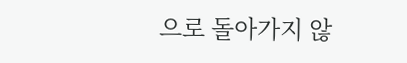으로 돌아가지 않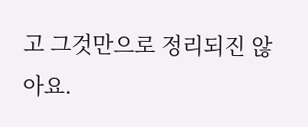고 그것만으로 정리되진 않아요.